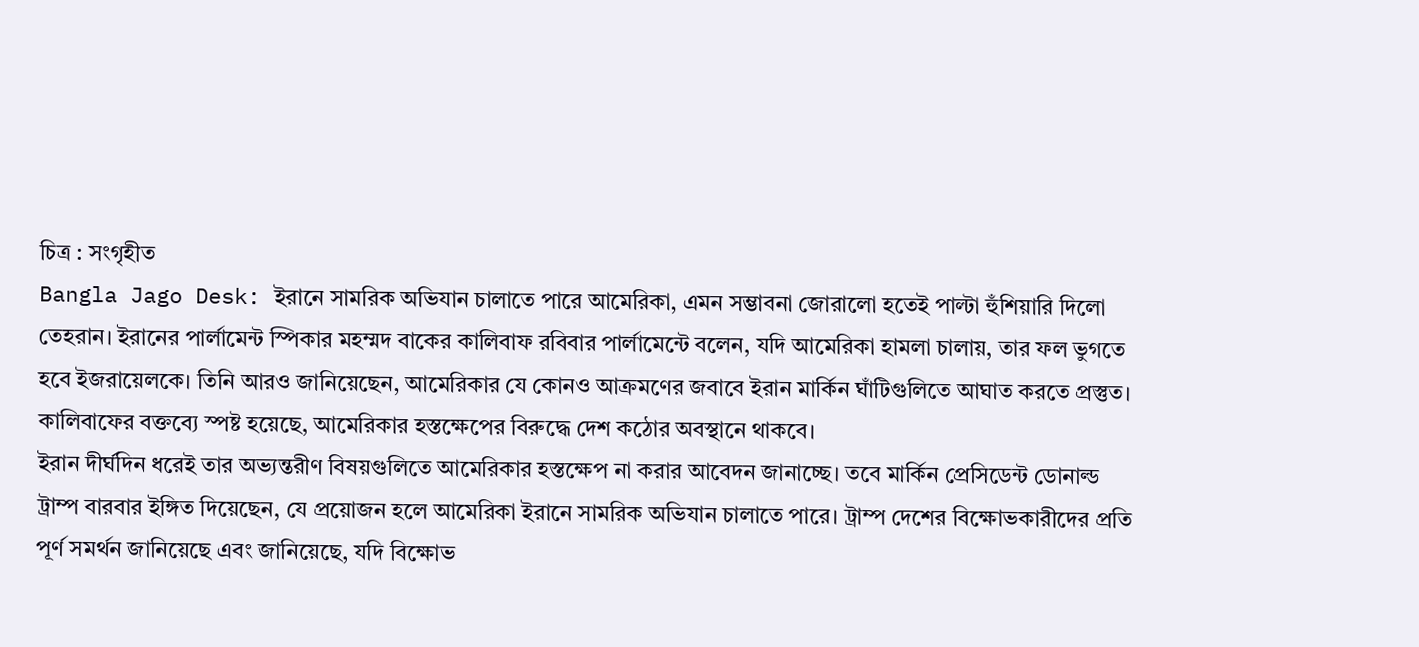চিত্র : সংগৃহীত
Bangla Jago Desk: ইরানে সামরিক অভিযান চালাতে পারে আমেরিকা, এমন সম্ভাবনা জোরালো হতেই পাল্টা হুঁশিয়ারি দিলো তেহরান। ইরানের পার্লামেন্ট স্পিকার মহম্মদ বাকের কালিবাফ রবিবার পার্লামেন্টে বলেন, যদি আমেরিকা হামলা চালায়, তার ফল ভুগতে হবে ইজরায়েলকে। তিনি আরও জানিয়েছেন, আমেরিকার যে কোনও আক্রমণের জবাবে ইরান মার্কিন ঘাঁটিগুলিতে আঘাত করতে প্রস্তুত। কালিবাফের বক্তব্যে স্পষ্ট হয়েছে, আমেরিকার হস্তক্ষেপের বিরুদ্ধে দেশ কঠোর অবস্থানে থাকবে।
ইরান দীর্ঘদিন ধরেই তার অভ্যন্তরীণ বিষয়গুলিতে আমেরিকার হস্তক্ষেপ না করার আবেদন জানাচ্ছে। তবে মার্কিন প্রেসিডেন্ট ডোনাল্ড ট্রাম্প বারবার ইঙ্গিত দিয়েছেন, যে প্রয়োজন হলে আমেরিকা ইরানে সামরিক অভিযান চালাতে পারে। ট্রাম্প দেশের বিক্ষোভকারীদের প্রতি পূর্ণ সমর্থন জানিয়েছে এবং জানিয়েছে, যদি বিক্ষোভ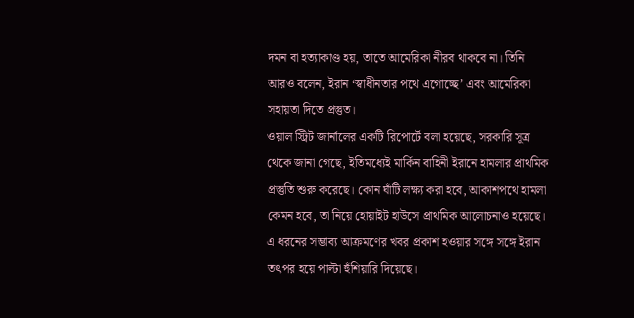দমন বা হত্যাকাণ্ড হয়, তাতে আমেরিকা নীরব থাকবে না। তিনি আরও বলেন, ইরান ‘স্বাধীনতার পথে এগোচ্ছে’ এবং আমেরিকা সহায়তা দিতে প্রস্তুত।
ওয়াল স্ট্রিট জার্নালের একটি রিপোর্টে বলা হয়েছে, সরকারি সূত্র থেকে জানা গেছে, ইতিমধ্যেই মার্কিন বাহিনী ইরানে হামলার প্রাথমিক প্রস্তুতি শুরু করেছে। কোন ঘাঁটি লক্ষ্য করা হবে, আকাশপথে হামলা কেমন হবে, তা নিয়ে হোয়াইট হাউসে প্রাথমিক আলোচনাও হয়েছে। এ ধরনের সম্ভাব্য আক্রমণের খবর প্রকাশ হওয়ার সঙ্গে সঙ্গে ইরান তৎপর হয়ে পাল্টা হুঁশিয়ারি দিয়েছে।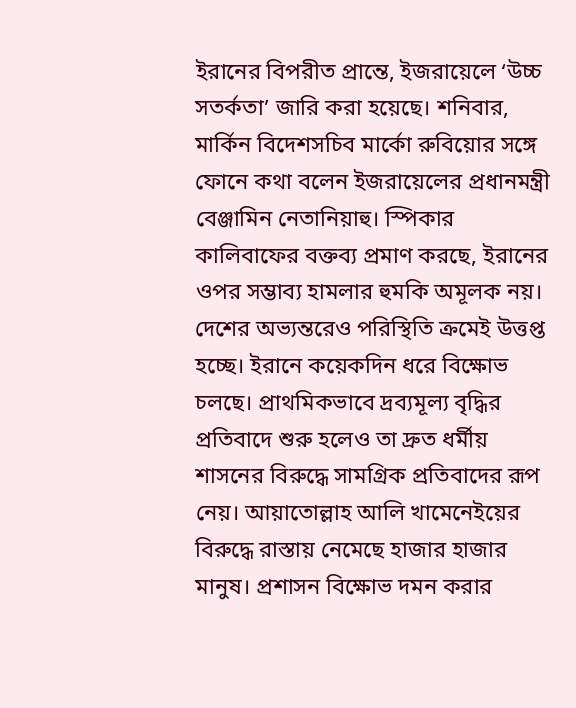ইরানের বিপরীত প্রান্তে, ইজরায়েলে ‘উচ্চ সতর্কতা’ জারি করা হয়েছে। শনিবার, মার্কিন বিদেশসচিব মার্কো রুবিয়োর সঙ্গে ফোনে কথা বলেন ইজরায়েলের প্রধানমন্ত্রী বেঞ্জামিন নেতানিয়াহু। স্পিকার কালিবাফের বক্তব্য প্রমাণ করছে, ইরানের ওপর সম্ভাব্য হামলার হুমকি অমূলক নয়।
দেশের অভ্যন্তরেও পরিস্থিতি ক্রমেই উত্তপ্ত হচ্ছে। ইরানে কয়েকদিন ধরে বিক্ষোভ চলছে। প্রাথমিকভাবে দ্রব্যমূল্য বৃদ্ধির প্রতিবাদে শুরু হলেও তা দ্রুত ধর্মীয় শাসনের বিরুদ্ধে সামগ্রিক প্রতিবাদের রূপ নেয়। আয়াতোল্লাহ আলি খামেনেইয়ের বিরুদ্ধে রাস্তায় নেমেছে হাজার হাজার মানুষ। প্রশাসন বিক্ষোভ দমন করার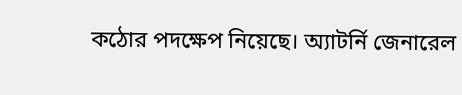কঠোর পদক্ষেপ নিয়েছে। অ্যাটর্নি জেনারেল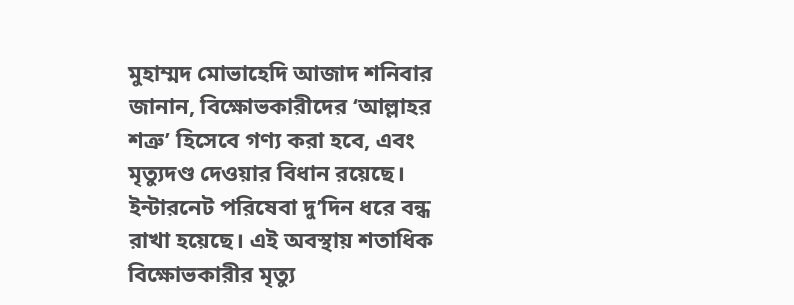মুহাম্মদ মোভাহেদি আজাদ শনিবার জানান, বিক্ষোভকারীদের ‘আল্লাহর শত্রু’ হিসেবে গণ্য করা হবে, এবং মৃত্যুদণ্ড দেওয়ার বিধান রয়েছে। ইন্টারনেট পরিষেবা দু’দিন ধরে বন্ধ রাখা হয়েছে। এই অবস্থায় শতাধিক বিক্ষোভকারীর মৃত্যু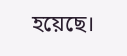হয়েছে।